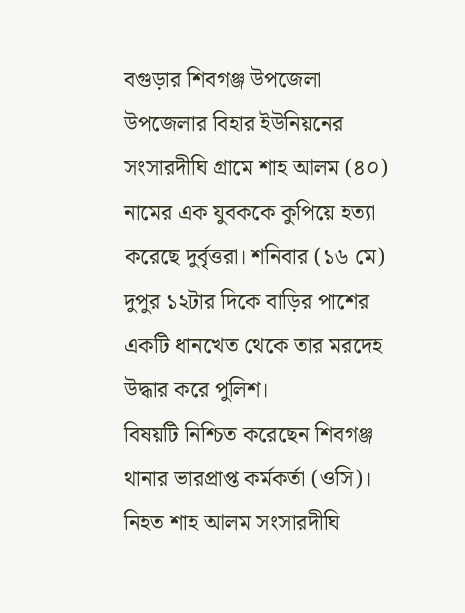বগুড়ার শিবগঞ্জ উপজেলা উপজেলার বিহার ইউনিয়নের সংসারদীঘি গ্রামে শাহ আলম (৪০) নামের এক যুবককে কুপিয়ে হত্যা করেছে দুর্বৃত্তরা। শনিবার (১৬ মে) দুপুর ১২টার দিকে বাড়ির পাশের একটি ধানখেত থেকে তার মরদেহ উদ্ধার করে পুলিশ।
বিষয়টি নিশ্চিত করেছেন শিবগঞ্জ থানার ভারপ্রাপ্ত কর্মকর্তা (ওসি)। নিহত শাহ আলম সংসারদীঘি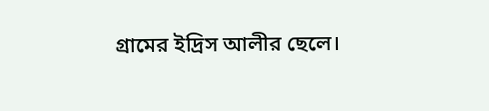গ্রামের ইদ্রিস আলীর ছেলে।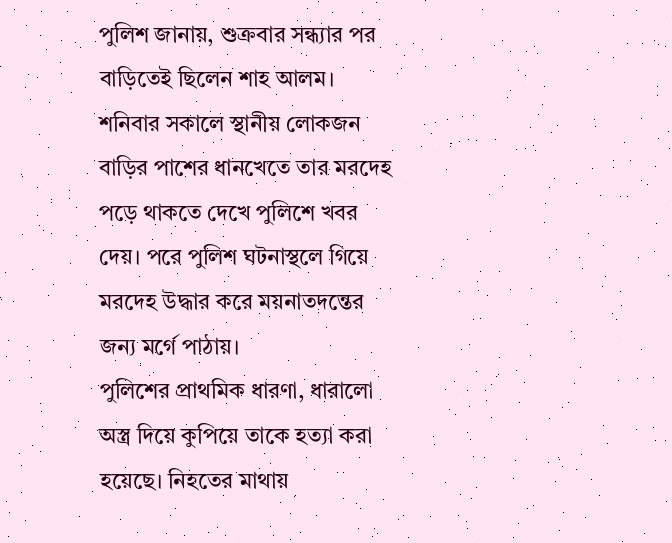পুলিশ জানায়, শুক্রবার সন্ধ্যার পর বাড়িতেই ছিলেন শাহ আলম। শনিবার সকালে স্থানীয় লোকজন বাড়ির পাশের ধানখেতে তার মরদেহ পড়ে থাকতে দেখে পুলিশে খবর দেয়। পরে পুলিশ ঘটনাস্থলে গিয়ে মরদেহ উদ্ধার করে ময়নাতদন্তের জন্য মর্গে পাঠায়।
পুলিশের প্রাথমিক ধারণা, ধারালো অস্ত্র দিয়ে কুপিয়ে তাকে হত্যা করা হয়েছে। নিহতের মাথায়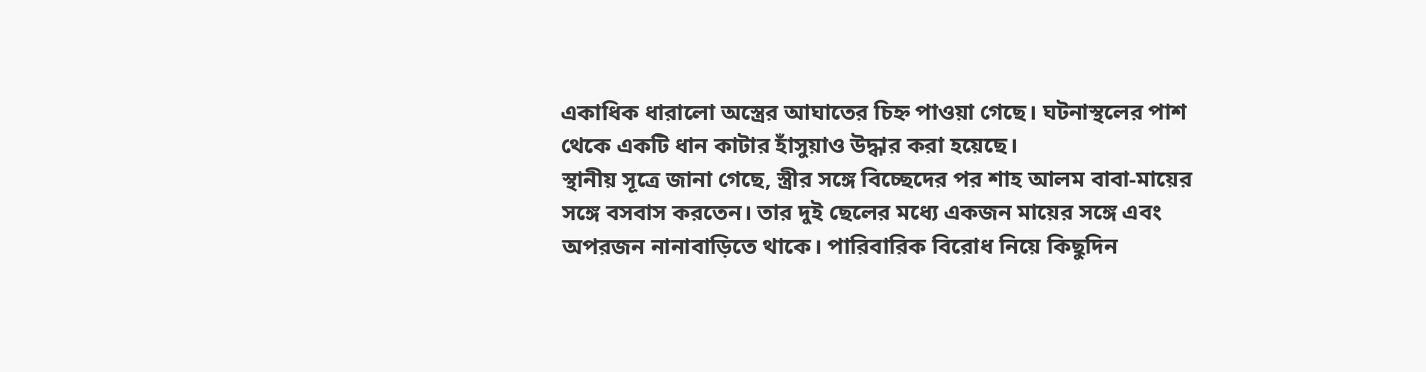একাধিক ধারালো অস্ত্রের আঘাতের চিহ্ন পাওয়া গেছে। ঘটনাস্থলের পাশ থেকে একটি ধান কাটার হাঁসুয়াও উদ্ধার করা হয়েছে।
স্থানীয় সূত্রে জানা গেছে, স্ত্রীর সঙ্গে বিচ্ছেদের পর শাহ আলম বাবা-মায়ের সঙ্গে বসবাস করতেন। তার দুই ছেলের মধ্যে একজন মায়ের সঙ্গে এবং অপরজন নানাবাড়িতে থাকে। পারিবারিক বিরোধ নিয়ে কিছুদিন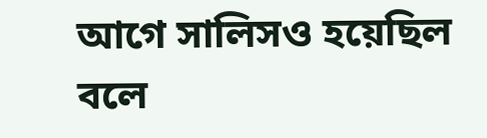আগে সালিসও হয়েছিল বলে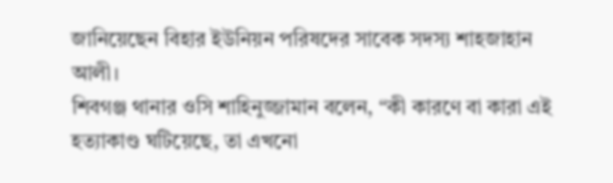জানিয়েছেন বিহার ইউনিয়ন পরিষদের সাবেক সদস্য শাহজাহান আলী।
শিবগঞ্জ থানার ওসি শাহিনুজ্জামান বলেন, “কী কারণে বা কারা এই হত্যাকাণ্ড ঘটিয়েছে, তা এখনো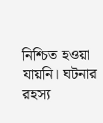নিশ্চিত হওয়া যায়নি। ঘটনার রহস্য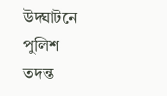উদ্ঘাটনে পুলিশ তদন্ত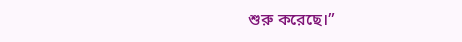শুরু করেছে।”